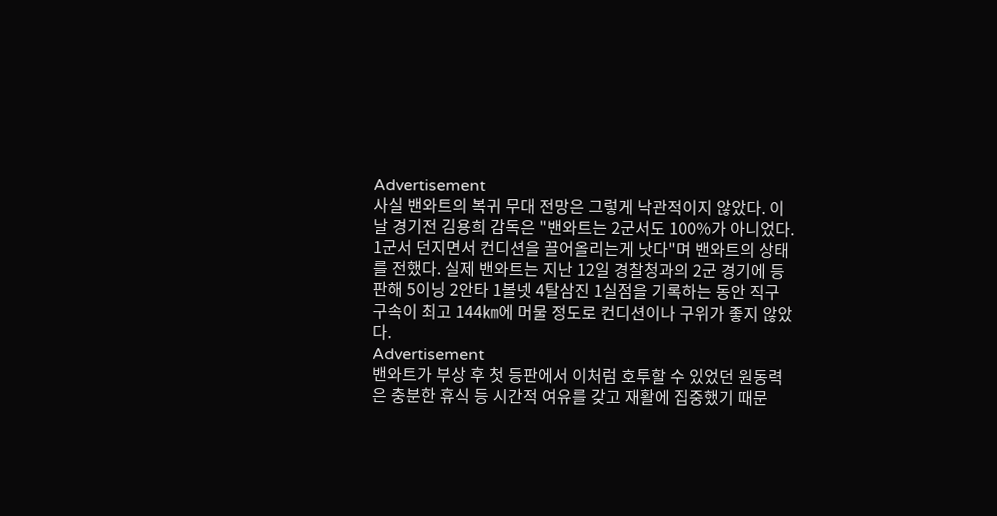Advertisement
사실 밴와트의 복귀 무대 전망은 그렇게 낙관적이지 않았다. 이날 경기전 김용희 감독은 "밴와트는 2군서도 100%가 아니었다. 1군서 던지면서 컨디션을 끌어올리는게 낫다"며 밴와트의 상태를 전했다. 실제 밴와트는 지난 12일 경찰청과의 2군 경기에 등판해 5이닝 2안타 1볼넷 4탈삼진 1실점을 기록하는 동안 직구 구속이 최고 144㎞에 머물 정도로 컨디션이나 구위가 좋지 않았다.
Advertisement
밴와트가 부상 후 첫 등판에서 이처럼 호투할 수 있었던 원동력은 충분한 휴식 등 시간적 여유를 갖고 재활에 집중했기 때문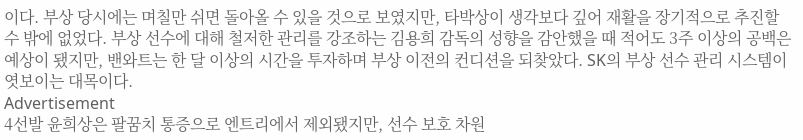이다. 부상 당시에는 며칠만 쉬면 돌아올 수 있을 것으로 보였지만, 타박상이 생각보다 깊어 재활을 장기적으로 추진할 수 밖에 없었다. 부상 선수에 대해 철저한 관리를 강조하는 김용희 감독의 성향을 감안했을 때 적어도 3주 이상의 공백은 예상이 됐지만, 밴와트는 한 달 이상의 시간을 투자하며 부상 이전의 컨디션을 되찾았다. SK의 부상 선수 관리 시스템이 엿보이는 대목이다.
Advertisement
4선발 윤희상은 팔꿈치 통증으로 엔트리에서 제외됐지만, 선수 보호 차원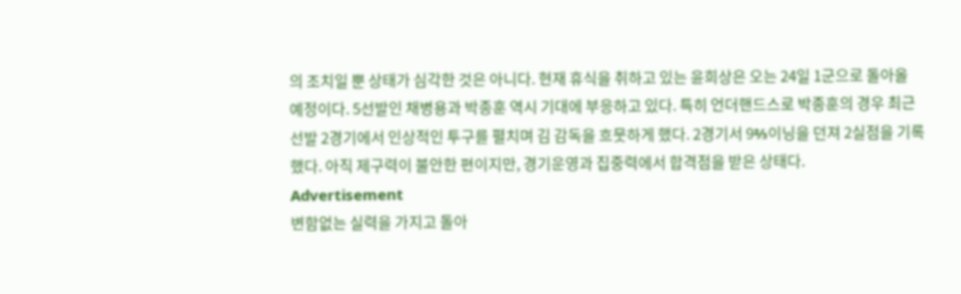의 조치일 뿐 상태가 심각한 것은 아니다. 현재 휴식을 취하고 있는 윤희상은 오는 24일 1군으로 돌아올 예정이다. 5선발인 채병용과 박종훈 역시 기대에 부응하고 있다. 특히 언더핸드스로 박종훈의 경우 최근 선발 2경기에서 인상적인 투구를 펼치며 김 감독을 흐뭇하게 했다. 2경기서 9⅔이닝을 던져 2실점을 기록했다. 아직 제구력이 불안한 편이지만, 경기운영과 집중력에서 합격점을 받은 상태다.
Advertisement
변함없는 실력을 가지고 돌아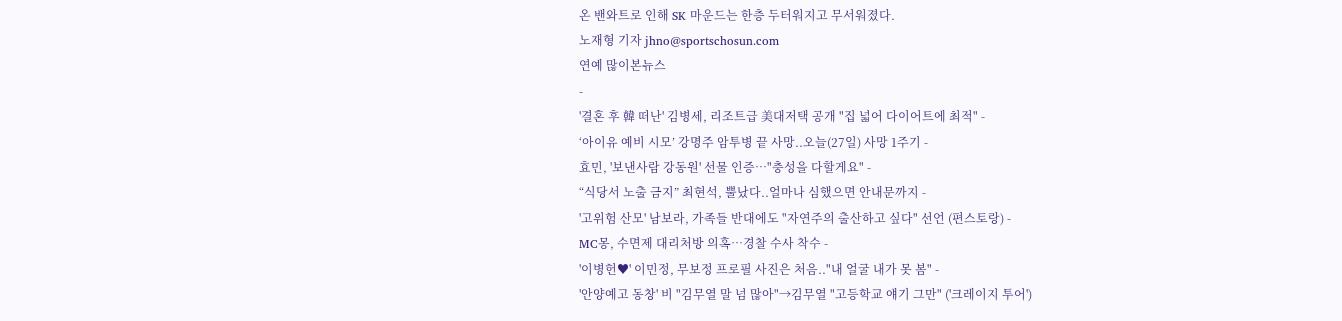온 밴와트로 인해 SK 마운드는 한층 두터워지고 무서워졌다.
노재형 기자 jhno@sportschosun.com
연예 많이본뉴스
-
'결혼 후 韓 떠난' 김병세, 리조트급 美대저택 공개 "집 넓어 다이어트에 최적" -
‘아이유 예비 시모’ 강명주 암투병 끝 사망..오늘(27일) 사망 1주기 -
효민, '보낸사람 강동원' 선물 인증…"충성을 다할게요" -
“식당서 노출 금지” 최현석, 뿔났다..얼마나 심했으면 안내문까지 -
'고위험 산모' 남보라, 가족들 반대에도 "자연주의 출산하고 싶다" 선언 (편스토랑) -
MC몽, 수면제 대리처방 의혹…경찰 수사 착수 -
'이병헌♥' 이민정, 무보정 프로필 사진은 처음.."내 얼굴 내가 못 봄" -
'안양예고 동창' 비 "김무열 말 넘 많아"→김무열 "고등학교 얘기 그만" ('크레이지 투어')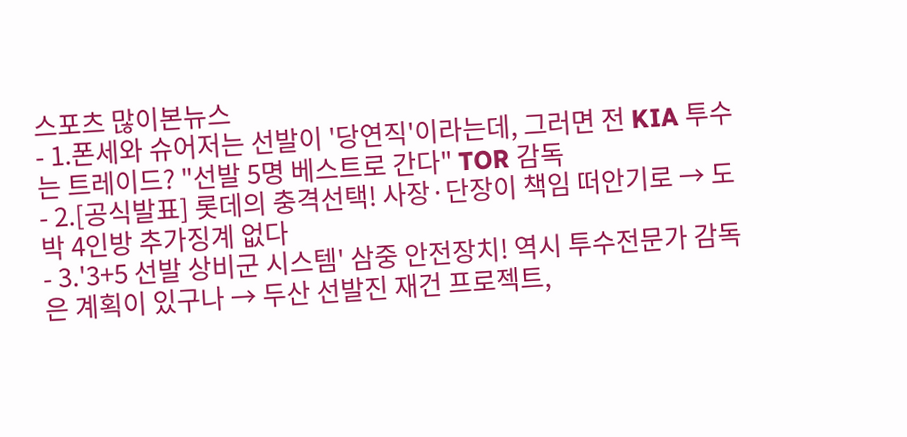스포츠 많이본뉴스
- 1.폰세와 슈어저는 선발이 '당연직'이라는데, 그러면 전 KIA 투수는 트레이드? "선발 5명 베스트로 간다" TOR 감독
- 2.[공식발표] 롯데의 충격선택! 사장·단장이 책임 떠안기로 → 도박 4인방 추가징계 없다
- 3.'3+5 선발 상비군 시스템' 삼중 안전장치! 역시 투수전문가 감독은 계획이 있구나 → 두산 선발진 재건 프로젝트,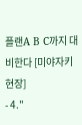플랜A B C까지 대비한다 [미야자키 현장]
- 4."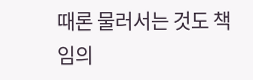때론 물러서는 것도 책임의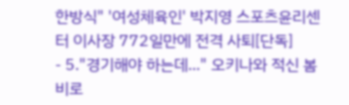한방식" '여성체육인' 박지영 스포츠윤리센터 이사장 772일만에 전격 사퇴[단독]
- 5."경기해야 하는데..." 오키나와 적신 봄비로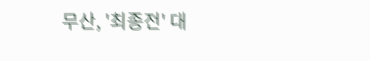무산, '최종전' 대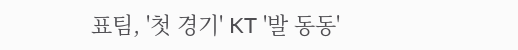표팀, '첫 경기' KT '발 동동'